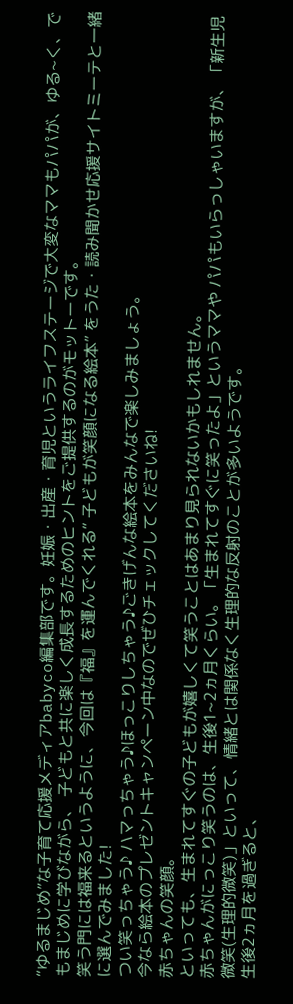“ゆるまじめ”な子育て応援メディアbabyco編集部です。妊娠・出産・育児というライフステージで大変なママもパパが、ゆる~く、でもまじめに学びながら、 子どもと共に楽しく成長するためのヒントをご提供するのがモットーです。
笑う門には福来るというように、今回は『福』を運んでくれる“ 子どもが笑顔になる絵本” をうた・読み聞かせ応援サイトミーテと一緒に選んでみました!
つい笑っちゃう♪ ハマっちゃう♪ほっこりしちゃう♪ごきげんな絵本をみんなで楽しみましょう。
今なら絵本のプレゼントキャンペーン中なのでぜひチェックしてくださいね!
赤ちゃんの笑顔。
といっても、生まれてすぐの子どもが嬉しくて笑うことはあまり見られないかもしれません。
赤ちゃんがにっこり笑うのは、生後1~2ヵ月くらい。「生まれてすぐに笑ったよ」というママや パパもいらっしゃいますが、「新生児微笑(生理的微笑)」といって、情緒とは関係なく生理的な反射のことが多いようです。
生後2ヵ月を過ぎると、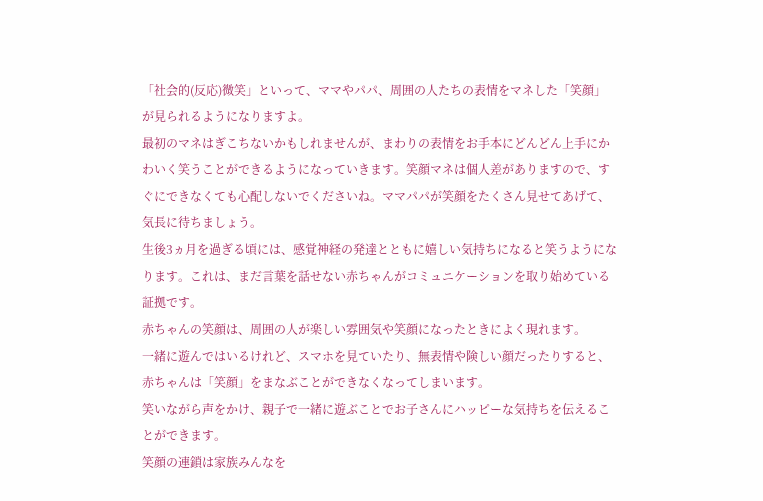「社会的(反応)微笑」といって、ママやパパ、周囲の人たちの表情をマネした「笑顔」が見られるようになりますよ。
最初のマネはぎこちないかもしれませんが、まわりの表情をお手本にどんどん上手にかわいく笑うことができるようになっていきます。笑顔マネは個人差がありますので、すぐにできなくても心配しないでくださいね。ママパパが笑顔をたくさん見せてあげて、気長に待ちましょう。
生後3ヵ月を過ぎる頃には、感覚神経の発達とともに嬉しい気持ちになると笑うようになります。これは、まだ言葉を話せない赤ちゃんがコミュニケーションを取り始めている証拠です。
赤ちゃんの笑顔は、周囲の人が楽しい雰囲気や笑顔になったときによく現れます。
一緒に遊んではいるけれど、スマホを見ていたり、無表情や険しい顔だったりすると、赤ちゃんは「笑顔」をまなぶことができなくなってしまいます。
笑いながら声をかけ、親子で一緒に遊ぶことでお子さんにハッピーな気持ちを伝えることができます。
笑顔の連鎖は家族みんなを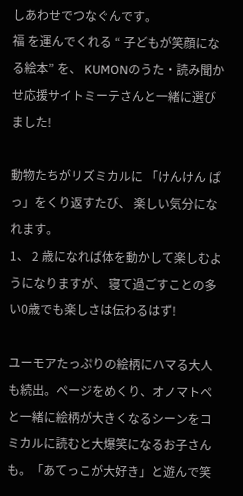しあわせでつなぐんです。
福 を運んでくれる “ ⼦どもが笑顔になる絵本” を、 KUMONのうた・読み聞かせ応援サイトミーテさんと⼀緒に選びました!

動物たちがリズミカルに 「けんけん ぱっ」をくり返すたび、 楽しい気分になれます。
1、 2 歳になれば体を動かして楽しむようになりますが、 寝て過ごすことの多い0歳でも楽しさは伝わるはず!

ユーモアたっぷりの絵柄にハマる大人も続出。ページをめくり、オノマトペと一緒に絵柄が大きくなるシーンをコミカルに読むと大爆笑になるお子さんも。「あてっこが大好き」と遊んで笑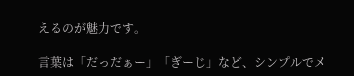えるのが魅力です。

⾔葉は「だっだぁー」「ぎーじ」など、シンプルでメ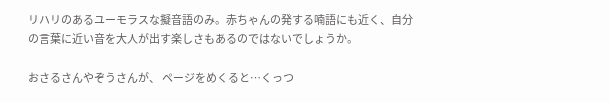リハリのあるユーモラスな擬⾳語のみ。⾚ちゃんの発する喃語にも近く、⾃分の⾔葉に近い⾳を⼤⼈が出す楽しさもあるのではないでしょうか。

おさるさんやぞうさんが、 ページをめくると…くっつ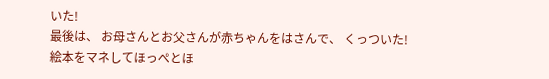いた!
最後は、 お⺟さんとお⽗さんが⾚ちゃんをはさんで、 くっついた!
絵本をマネしてほっぺとほ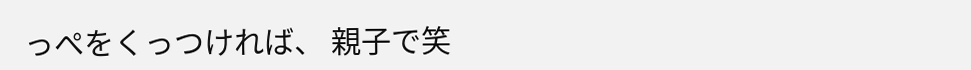っぺをくっつければ、 親⼦で笑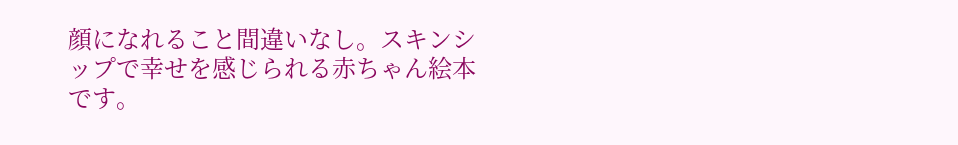顔になれること間違いなし。スキンシップで幸せを感じられる⾚ちゃん絵本です。